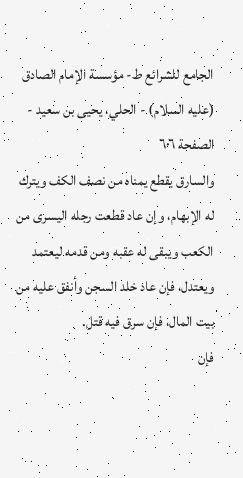الجامع للشرائع ط- مؤسسة الإمام الصادق (عليه السلام) - الحلي، يحيى بن سعيد - الصفحة ٦٠٦
والسارق يقطع يمناه من نصف الكف ويترك له الإبهام، وإن عاد قطعت رجله اليسرى من الكعب ويبقى له عقبه ومن قدمه ليعتمد ويعتدل، فإن عاد خلد السجن وأنفق عليه من بيت المال، فإن سرق فيه قتل.
فإن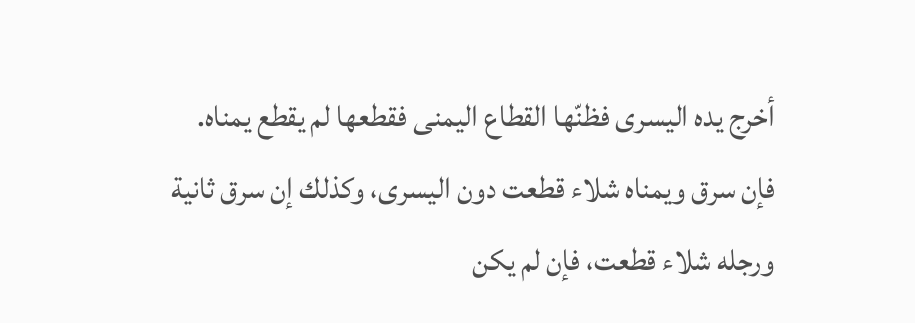أخرج يده اليسرى فظنّها القطاع اليمنى فقطعها لم يقطع يمناه.
فإن سرق ويمناه شلاء قطعت دون اليسرى، وكذلك إن سرق ثانية ورجله شلاء قطعت، فإن لم يكن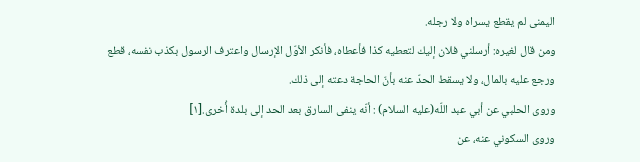اليمنى لم يقطع يسراه ولا رجله.
ومن قال لغيره: أرسلني فلان إليك لتعطيه كذا فأعطاه، فأنكر الأوّل الإرسال واعترف الرسول بكذب نفسه، قطع ورجع عليه بالمال، ولا يسقط الحدّ عنه بأنّ الحاجة دعته إلى ذلك.
وروى الحلبي عن أبي عبد اللّه(عليه السلام) : أنّه ينفى السارق بعد الحد إلى بلدة أُخرى.[١]
وروى السكوني عنه، عن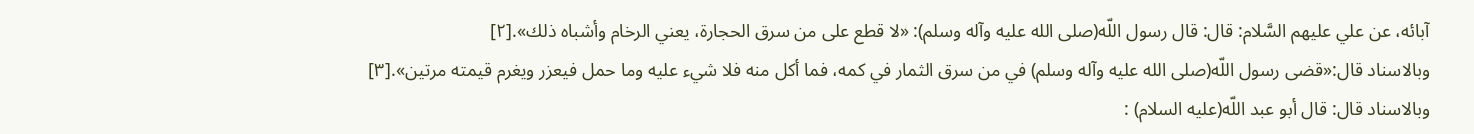آبائه، عن علي عليهم السَّلام: قال: قال رسول اللّه(صلى الله عليه وآله وسلم): «لا قطع على من سرق الحجارة، يعني الرخام وأشباه ذلك».[٢]
وبالاسناد قال:«قضى رسول اللّه(صلى الله عليه وآله وسلم) في من سرق الثمار في كمه، فما أكل منه فلا شيء عليه وما حمل فيعزر ويغرم قيمته مرتين».[٣]
وبالاسناد قال: قال أبو عبد اللّه(عليه السلام) :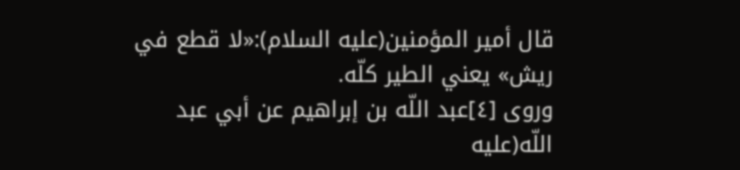قال أمير المؤمنين(عليه السلام):«لا قطع في ريش» يعني الطير كلّه.
وروى [٤]عبد اللّه بن إبراهيم عن أبي عبد اللّه(عليه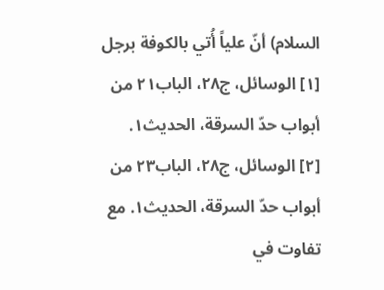السلام) أنّ علياً أُتي بالكوفة برجل
[١] الوسائل، ج٢٨، الباب٢١ من أبواب حدّ السرقة، الحديث١.
[٢] الوسائل، ج٢٨، الباب٢٣ من أبواب حدّ السرقة، الحديث١. مع تفاوت في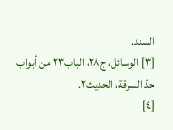السند.
[٣] الوسائل، ج٢٨، الباب٢٣ من أبواب حدّ السرقة، الحديث٢.
[٤]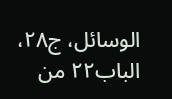الوسائل، ج٢٨، الباب٢٢ من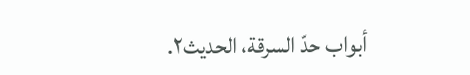أبواب حدّ السرقة، الحديث٢.